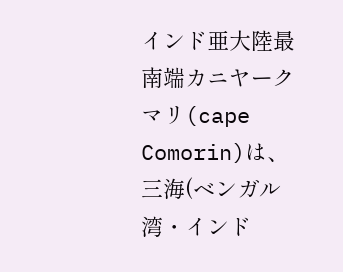インド亜大陸最南端カニヤークマリ(cape Comorin)は、 三海(ベンガル湾・インド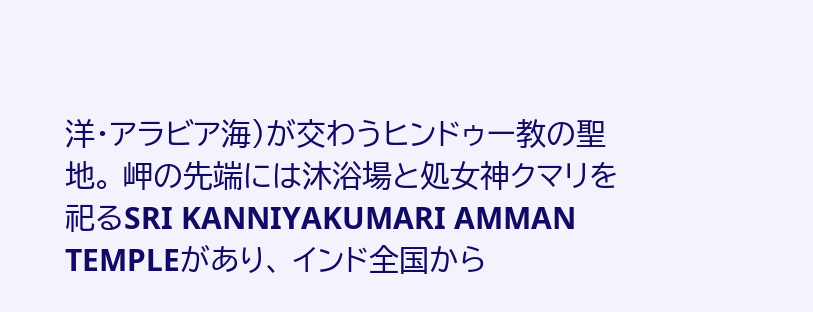洋・アラビア海)が交わうヒンドゥー教の聖地。 岬の先端には沐浴場と処女神クマリを祀るSRI KANNIYAKUMARI AMMAN TEMPLEがあり、 インド全国から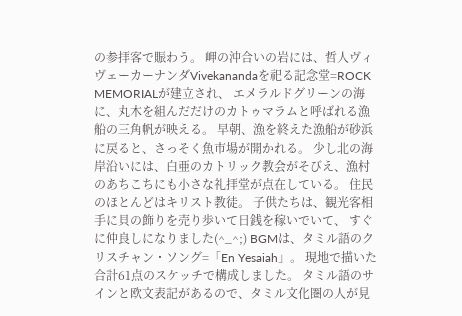の参拝客で賑わう。 岬の沖合いの岩には、哲人ヴィヴェーカーナンダVivekanandaを祀る記念堂=ROCK MEMORIALが建立され、 エメラルドグリーンの海に、丸木を組んだだけのカトゥマラムと呼ばれる漁船の三角帆が映える。 早朝、漁を終えた漁船が砂浜に戻ると、さっそく魚市場が開かれる。 少し北の海岸沿いには、白亜のカトリック教会がそびえ、漁村のあちこちにも小さな礼拝堂が点在している。 住民のほとんどはキリスト教徒。 子供たちは、観光客相手に貝の飾りを売り歩いて日銭を稼いでいて、 すぐに仲良しになりました(^_^;) BGMは、タミル語のクリスチャン・ソング=「En Yesaiah」。 現地で描いた合計61点のスケッチで構成しました。 タミル語のサインと欧文表記があるので、タミル文化圏の人が見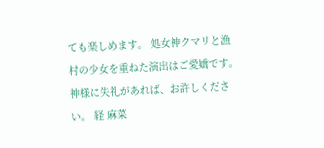ても楽しめます。 処女神クマリと漁村の少女を重ねた演出はご愛嬌です。 神様に失礼があれば、お許しください。 経 麻菜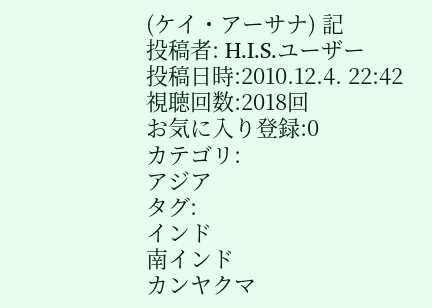(ケイ・アーサナ) 記
投稿者: H.I.S.ユーザー
投稿日時:2010.12.4. 22:42
視聴回数:2018回
お気に入り登録:0
カテゴリ:
アジア
タグ:
インド
南インド
カンヤクマ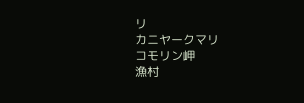リ
カニヤークマリ
コモリン岬
漁村